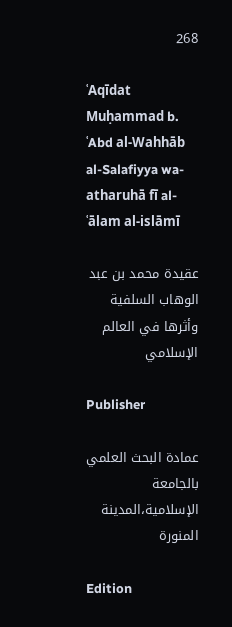268

ʿAqīdat Muḥammad b. ʿAbd al-Wahhāb al-Salafiyya wa-atharuhā fī al-ʿālam al-islāmī

عقيدة محمد بن عبد الوهاب السلفية وأثرها في العالم الإسلامي

Publisher

عمادة البحث العلمي بالجامعة الإسلامية،المدينة المنورة

Edition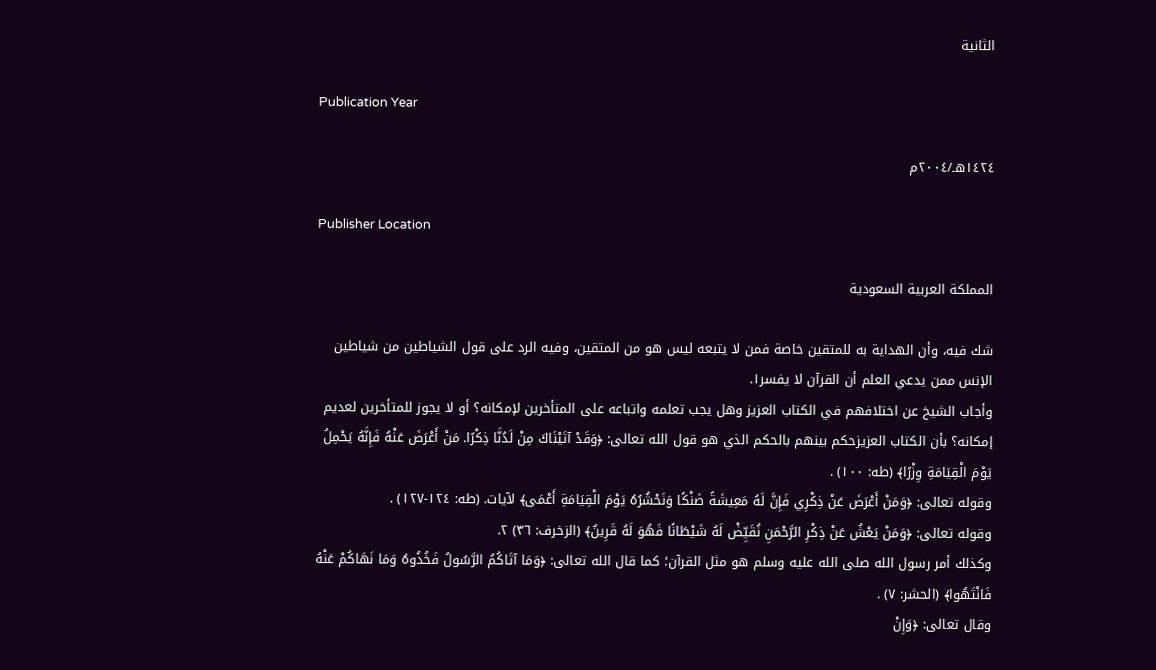الثانية

Publication Year

١٤٢٤هـ/٢٠٠٤م

Publisher Location

المملكة العربية السعودية

شك فيه، وأن الهداية به للمتقين خاصة فمن لا يتبعه ليس هو من المتقين، وفيه الرد على قول الشياطين من شياطين الإنس ممن يدعي العلم أن القرآن لا يفسر١.
وأجاب الشيخ عن اختلافهم في الكتاب العزيز وهل يجب تعلمه واتباعه على المتأخرين لإمكانه؟ أو لا يجوز للمتأخرين لعديم إمكانه؟ بأن الكتاب العزيزحكم بينهم بالحكم الذي هو قول الله تعالى: ﴿وَقَدْ آتَيْنَاكَ مِنْ لَدُنَّا ذِكْرًا. مَنْ أَعْرَضَ عَنْهُ فَإِنَّهُ يَحْمِلُ يَوْمَ الْقِيَامَةِ وِزْرًا﴾ (طه: ١٠٠) .
وقوله تعالى: ﴿وَمَنْ أَعْرَضَ عَنْ ذِكْرِي فَإِنَّ لَهُ مَعِيشَةً ضَنْكًا وَنَحْشُرُهُ يَوْمَ الْقِيَامَةِ أَعْمَى﴾ لآيات. (طه: ١٢٤-١٢٧) .
وقوله تعالى: ﴿وَمَنْ يَعْشُ عَنْ ذِكْرِ الرَّحْمَنِ نُقَيِّضْ لَهُ شَيْطَانًا فَهُوَ لَهُ قَرِينٌ﴾ (الزخرف: ٣٦) ٢.
وكذلك أمر رسول الله صلى الله عليه وسلم هو مثل القرآن؛ كما قال الله تعالى: ﴿وَمَا آتَاكُمُ الرَّسُولُ فَخُذُوهُ وَمَا نَهَاكُمْ عَنْهُ فَانْتَهُوا﴾ (الحشر: ٧) .
وقال تعالى: ﴿وَإِنْ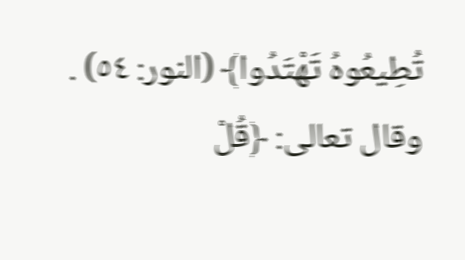تُطِيعُوهُ تَهْتَدُوا﴾ (النور: ٥٤) .
وقال تعالى: ﴿قُلْ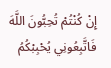إِنْ كُنْتُمْ تُحِبُّونَ اللَّهَ فَاتَّبِعُونِي يُحْبِبْكُمُ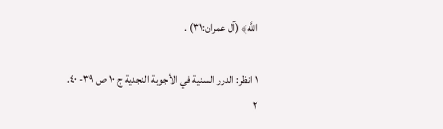اللَّه﴾ (آل عمران:٣١) .

١ انظر: الدرر السنية في الأجوبة النجدية ج ١٠ ص ٣٩- ٤٠.
٢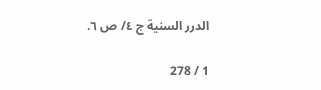الدرر السنية ج ٤/ ص ٦.

1 / 278